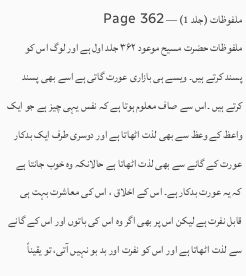ملفوظات (جلد 1) — Page 362
ملفوظات حضرت مسیح موعود ۳۶۲ جلد اول ہے اور لوگ اس کو پسند کرتے ہیں۔ ویسے ہی بازاری عورت گاتی ہے اسے بھی پسند کرتے ہیں ۔اس سے صاف معلوم ہوتا ہے کہ نفس یہی چیز ہے جو ایک واعظ کے وعظ سے بھی لذت اٹھاتا ہے اور دوسری طرف ایک بدکار عورت کے گانے سے بھی لذت اٹھاتا ہے حالانکہ وہ خوب جانتا ہے کہ یہ عورت بدکار ہے۔ اس کے اخلاق ، اس کی معاشرت بہت ہی قابل نفرت ہے لیکن اس پر بھی اگر وہ اس کی باتوں اور اس کے گانے سے لذت اٹھاتا ہے اور اس کو نفرت اور بد بو نہیں آتی، تو یقیناً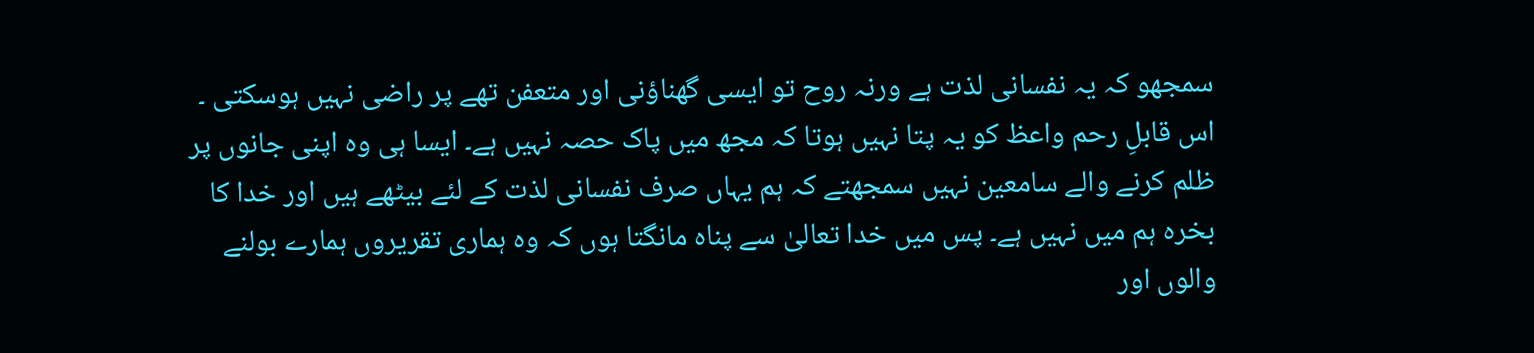سمجھو کہ یہ نفسانی لذت ہے ورنہ روح تو ایسی گھناؤنی اور متعفن تھے پر راضی نہیں ہوسکتی ۔ اس قابلِ رحم واعظ کو یہ پتا نہیں ہوتا کہ مجھ میں پاک حصہ نہیں ہے۔ ایسا ہی وہ اپنی جانوں پر ظلم کرنے والے سامعین نہیں سمجھتے کہ ہم یہاں صرف نفسانی لذت کے لئے بیٹھے ہیں اور خدا کا بخرہ ہم میں نہیں ہے۔ پس میں خدا تعالیٰ سے پناہ مانگتا ہوں کہ وہ ہماری تقریروں ہمارے بولنے والوں اور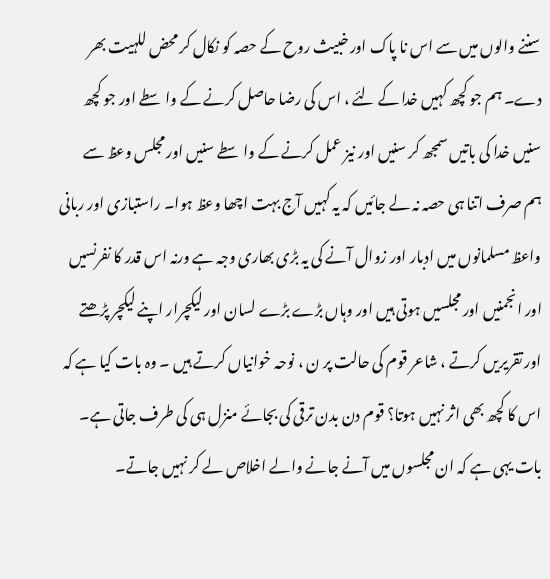سننے والوں میں سے اس نا پاک اور خبیث روح کے حصہ کو نکال کر محض للہیت بھر دے۔ ہم جو کچھ کہیں خدا کے لئے ، اس کی رضا حاصل کرنے کے واسطے اور جو کچھ سنیں خدا کی باتیں سمجھ کر سنیں اور نیز عمل کرنے کے واسطے سنیں اور مجلس وعظ سے ہم صرف اتنا ہی حصہ نہ لے جائیں کہ یہ کہیں آج بہت اچھا وعظ ہوا۔ راستبازی اور ربانی واعظ مسلمانوں میں ادبار اور زوال آنے کی یہ بڑی بھاری وجہ ہے ورنہ اس قدر کا نفرنسیں اور انجمنیں اور مجلسیں ہوتی ہیں اور وہاں بڑے بڑے لسان اور لیکچرار اپنے لیکچر پڑھتے اور تقریریں کرتے ، شاعر قوم کی حالت پر ن ، نوحہ خوانیاں کرتے ہیں ۔ وہ بات کیا ہے کہ اس کا کچھ بھی اثر نہیں ہوتا؟ قوم دن بدن ترقی کی بجائے منزل ہی کی طرف جاتی ہے۔ بات یہی ہے کہ ان مجلسوں میں آنے جانے والے اخلاص لے کر نہیں جاتے۔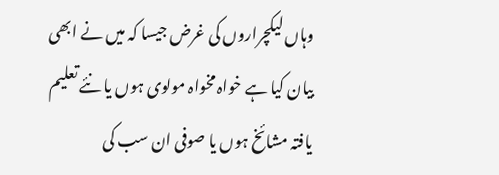وہاں لیکچراروں کی غرض جیسا کہ میں نے ابھی بیان کیا ہے خواہ مخواہ مولوی ہوں یا نئے تعلیم یافتہ مشائخ ہوں یا صوفی ان سب کی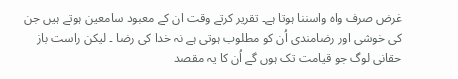غرض صرف واہ واسننا ہوتا ہے۔ تقریر کرتے وقت ان کے معبود سامعین ہوتے ہیں جن کی خوشی اور رضامندی اُن کو مطلوب ہوتی ہے نہ خدا کی رضا ۔ لیکن راست باز حقانی لوگ جو قیامت تک ہوں گے اُن کا یہ مقصد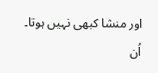اور منشا کبھی نہیں ہوتا۔ اُن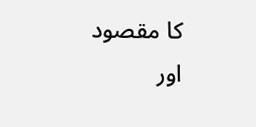کا مقصود اور